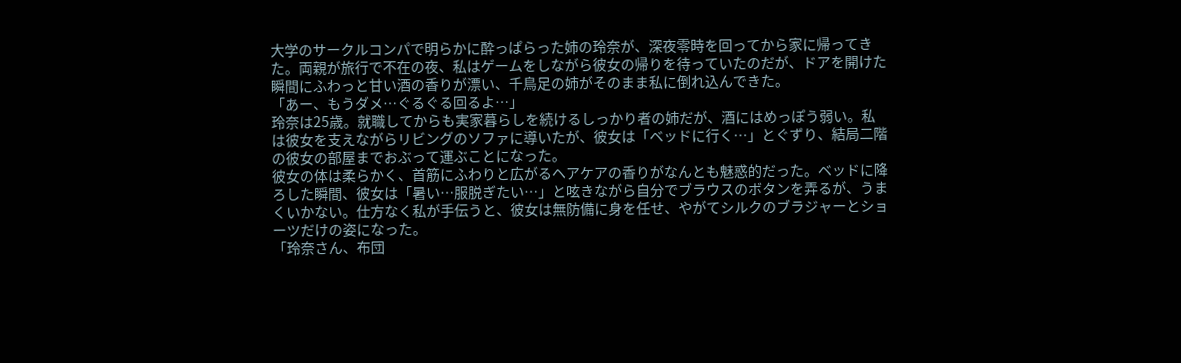大学のサークルコンパで明らかに酔っぱらった姉の玲奈が、深夜零時を回ってから家に帰ってきた。両親が旅行で不在の夜、私はゲームをしながら彼女の帰りを待っていたのだが、ドアを開けた瞬間にふわっと甘い酒の香りが漂い、千鳥足の姉がそのまま私に倒れ込んできた。
「あー、もうダメ…ぐるぐる回るよ…」
玲奈は25歳。就職してからも実家暮らしを続けるしっかり者の姉だが、酒にはめっぽう弱い。私は彼女を支えながらリビングのソファに導いたが、彼女は「ベッドに行く…」とぐずり、結局二階の彼女の部屋までおぶって運ぶことになった。
彼女の体は柔らかく、首筋にふわりと広がるヘアケアの香りがなんとも魅惑的だった。ベッドに降ろした瞬間、彼女は「暑い…服脱ぎたい…」と呟きながら自分でブラウスのボタンを弄るが、うまくいかない。仕方なく私が手伝うと、彼女は無防備に身を任せ、やがてシルクのブラジャーとショーツだけの姿になった。
「玲奈さん、布団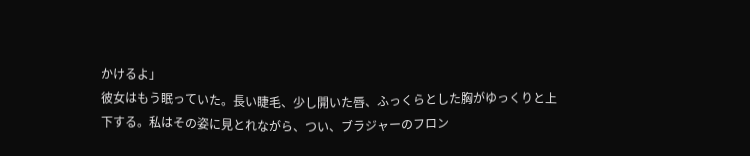かけるよ」
彼女はもう眠っていた。長い睫毛、少し開いた唇、ふっくらとした胸がゆっくりと上下する。私はその姿に見とれながら、つい、ブラジャーのフロン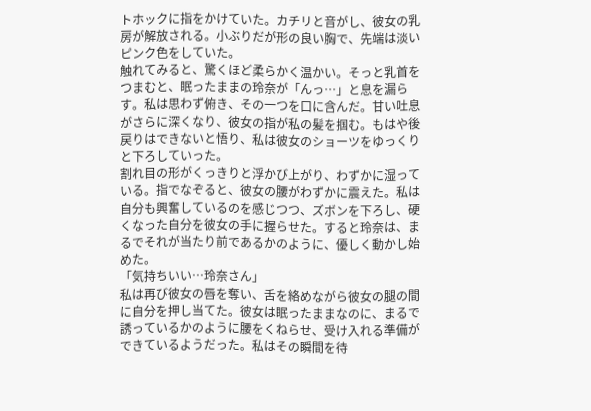トホックに指をかけていた。カチリと音がし、彼女の乳房が解放される。小ぶりだが形の良い胸で、先端は淡いピンク色をしていた。
触れてみると、驚くほど柔らかく温かい。そっと乳首をつまむと、眠ったままの玲奈が「んっ…」と息を漏らす。私は思わず俯き、その一つを口に含んだ。甘い吐息がさらに深くなり、彼女の指が私の髪を掴む。もはや後戻りはできないと悟り、私は彼女のショーツをゆっくりと下ろしていった。
割れ目の形がくっきりと浮かび上がり、わずかに湿っている。指でなぞると、彼女の腰がわずかに震えた。私は自分も興奮しているのを感じつつ、ズボンを下ろし、硬くなった自分を彼女の手に握らせた。すると玲奈は、まるでそれが当たり前であるかのように、優しく動かし始めた。
「気持ちいい…玲奈さん」
私は再び彼女の唇を奪い、舌を絡めながら彼女の腿の間に自分を押し当てた。彼女は眠ったままなのに、まるで誘っているかのように腰をくねらせ、受け入れる準備ができているようだった。私はその瞬間を待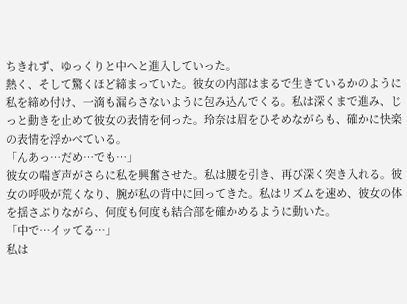ちきれず、ゆっくりと中へと進入していった。
熱く、そして驚くほど締まっていた。彼女の内部はまるで生きているかのように私を締め付け、一滴も漏らさないように包み込んでくる。私は深くまで進み、じっと動きを止めて彼女の表情を伺った。玲奈は眉をひそめながらも、確かに快楽の表情を浮かべている。
「んあっ…だめ…でも…」
彼女の喘ぎ声がさらに私を興奮させた。私は腰を引き、再び深く突き入れる。彼女の呼吸が荒くなり、腕が私の背中に回ってきた。私はリズムを速め、彼女の体を揺さぶりながら、何度も何度も結合部を確かめるように動いた。
「中で…イッてる…」
私は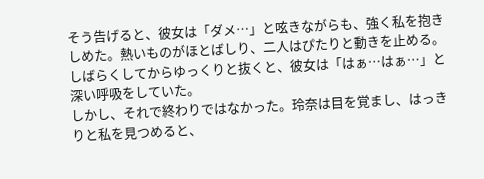そう告げると、彼女は「ダメ…」と呟きながらも、強く私を抱きしめた。熱いものがほとばしり、二人はぴたりと動きを止める。しばらくしてからゆっくりと抜くと、彼女は「はぁ…はぁ…」と深い呼吸をしていた。
しかし、それで終わりではなかった。玲奈は目を覚まし、はっきりと私を見つめると、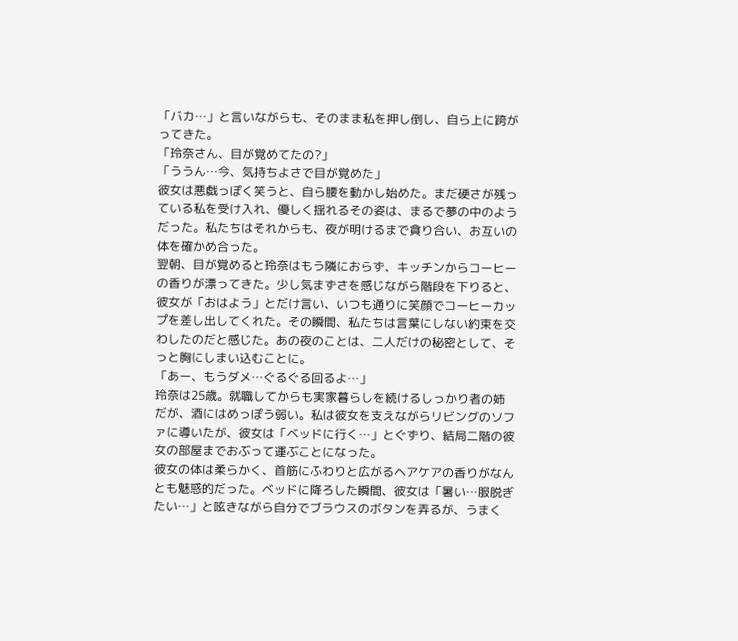「バカ…」と言いながらも、そのまま私を押し倒し、自ら上に跨がってきた。
「玲奈さん、目が覚めてたの?」
「ううん…今、気持ちよさで目が覚めた」
彼女は悪戯っぽく笑うと、自ら腰を動かし始めた。まだ硬さが残っている私を受け入れ、優しく揺れるその姿は、まるで夢の中のようだった。私たちはそれからも、夜が明けるまで貪り合い、お互いの体を確かめ合った。
翌朝、目が覚めると玲奈はもう隣におらず、キッチンからコーヒーの香りが漂ってきた。少し気まずさを感じながら階段を下りると、彼女が「おはよう」とだけ言い、いつも通りに笑顔でコーヒーカップを差し出してくれた。その瞬間、私たちは言葉にしない約束を交わしたのだと感じた。あの夜のことは、二人だけの秘密として、そっと胸にしまい込むことに。
「あー、もうダメ…ぐるぐる回るよ…」
玲奈は25歳。就職してからも実家暮らしを続けるしっかり者の姉だが、酒にはめっぽう弱い。私は彼女を支えながらリビングのソファに導いたが、彼女は「ベッドに行く…」とぐずり、結局二階の彼女の部屋までおぶって運ぶことになった。
彼女の体は柔らかく、首筋にふわりと広がるヘアケアの香りがなんとも魅惑的だった。ベッドに降ろした瞬間、彼女は「暑い…服脱ぎたい…」と呟きながら自分でブラウスのボタンを弄るが、うまく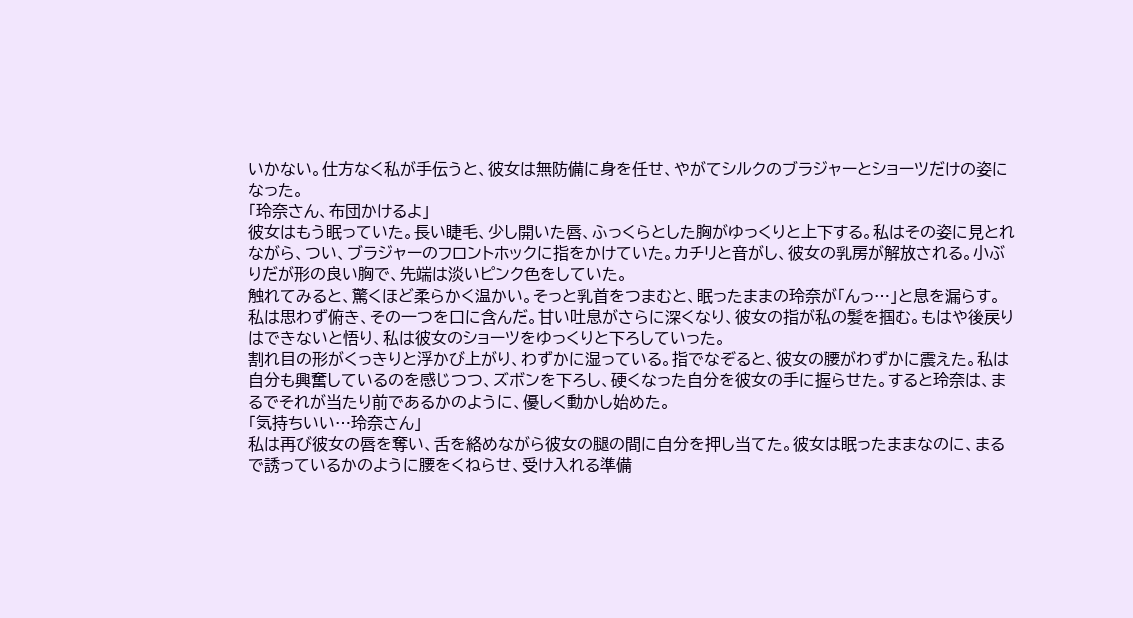いかない。仕方なく私が手伝うと、彼女は無防備に身を任せ、やがてシルクのブラジャーとショーツだけの姿になった。
「玲奈さん、布団かけるよ」
彼女はもう眠っていた。長い睫毛、少し開いた唇、ふっくらとした胸がゆっくりと上下する。私はその姿に見とれながら、つい、ブラジャーのフロントホックに指をかけていた。カチリと音がし、彼女の乳房が解放される。小ぶりだが形の良い胸で、先端は淡いピンク色をしていた。
触れてみると、驚くほど柔らかく温かい。そっと乳首をつまむと、眠ったままの玲奈が「んっ…」と息を漏らす。私は思わず俯き、その一つを口に含んだ。甘い吐息がさらに深くなり、彼女の指が私の髪を掴む。もはや後戻りはできないと悟り、私は彼女のショーツをゆっくりと下ろしていった。
割れ目の形がくっきりと浮かび上がり、わずかに湿っている。指でなぞると、彼女の腰がわずかに震えた。私は自分も興奮しているのを感じつつ、ズボンを下ろし、硬くなった自分を彼女の手に握らせた。すると玲奈は、まるでそれが当たり前であるかのように、優しく動かし始めた。
「気持ちいい…玲奈さん」
私は再び彼女の唇を奪い、舌を絡めながら彼女の腿の間に自分を押し当てた。彼女は眠ったままなのに、まるで誘っているかのように腰をくねらせ、受け入れる準備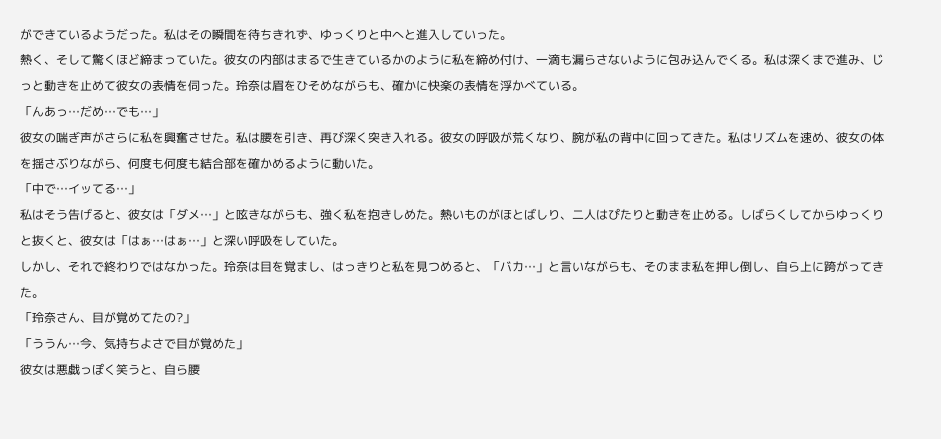ができているようだった。私はその瞬間を待ちきれず、ゆっくりと中へと進入していった。
熱く、そして驚くほど締まっていた。彼女の内部はまるで生きているかのように私を締め付け、一滴も漏らさないように包み込んでくる。私は深くまで進み、じっと動きを止めて彼女の表情を伺った。玲奈は眉をひそめながらも、確かに快楽の表情を浮かべている。
「んあっ…だめ…でも…」
彼女の喘ぎ声がさらに私を興奮させた。私は腰を引き、再び深く突き入れる。彼女の呼吸が荒くなり、腕が私の背中に回ってきた。私はリズムを速め、彼女の体を揺さぶりながら、何度も何度も結合部を確かめるように動いた。
「中で…イッてる…」
私はそう告げると、彼女は「ダメ…」と呟きながらも、強く私を抱きしめた。熱いものがほとばしり、二人はぴたりと動きを止める。しばらくしてからゆっくりと抜くと、彼女は「はぁ…はぁ…」と深い呼吸をしていた。
しかし、それで終わりではなかった。玲奈は目を覚まし、はっきりと私を見つめると、「バカ…」と言いながらも、そのまま私を押し倒し、自ら上に跨がってきた。
「玲奈さん、目が覚めてたの?」
「ううん…今、気持ちよさで目が覚めた」
彼女は悪戯っぽく笑うと、自ら腰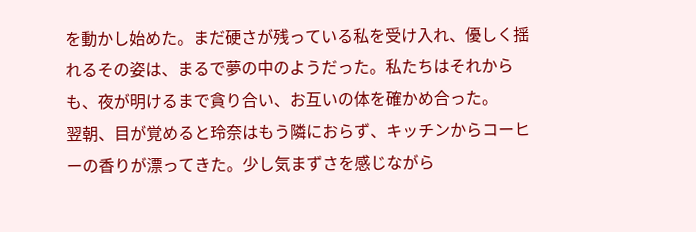を動かし始めた。まだ硬さが残っている私を受け入れ、優しく揺れるその姿は、まるで夢の中のようだった。私たちはそれからも、夜が明けるまで貪り合い、お互いの体を確かめ合った。
翌朝、目が覚めると玲奈はもう隣におらず、キッチンからコーヒーの香りが漂ってきた。少し気まずさを感じながら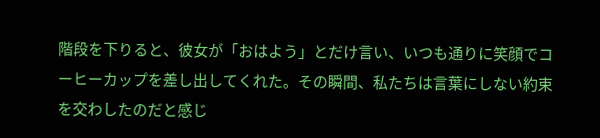階段を下りると、彼女が「おはよう」とだけ言い、いつも通りに笑顔でコーヒーカップを差し出してくれた。その瞬間、私たちは言葉にしない約束を交わしたのだと感じ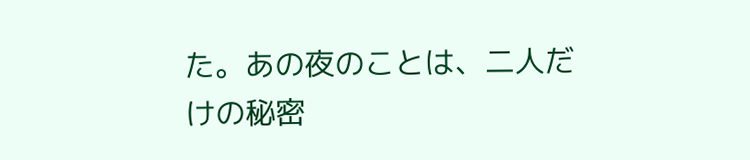た。あの夜のことは、二人だけの秘密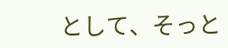として、そっと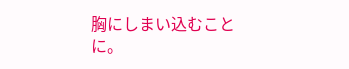胸にしまい込むことに。